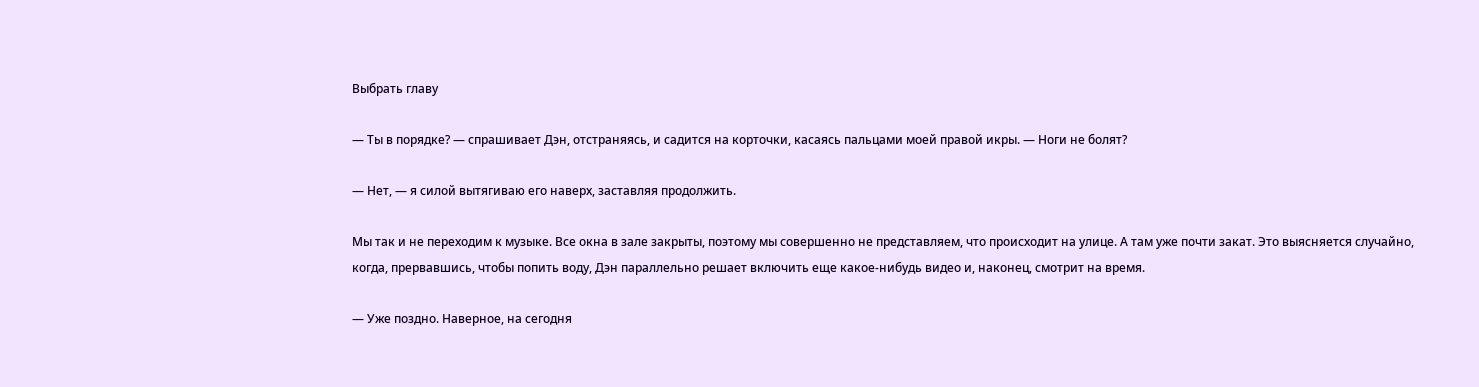Выбрать главу

— Ты в порядке? — спрашивает Дэн, отстраняясь, и садится на корточки, касаясь пальцами моей правой икры. — Ноги не болят?

— Нет, — я силой вытягиваю его наверх, заставляя продолжить.

Мы так и не переходим к музыке. Все окна в зале закрыты, поэтому мы совершенно не представляем, что происходит на улице. А там уже почти закат. Это выясняется случайно, когда, прервавшись, чтобы попить воду, Дэн параллельно решает включить еще какое-нибудь видео и, наконец, смотрит на время.

— Уже поздно. Наверное, на сегодня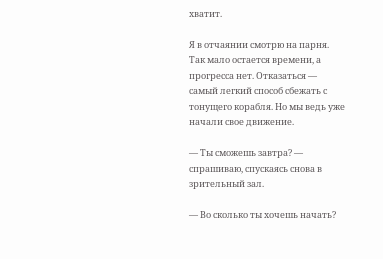хватит.

Я в отчаянии смотрю на парня. Так мало остается времени, а прогресса нет. Отказаться — самый легкий способ сбежать с тонущего корабля. Но мы ведь уже начали свое движение.

— Ты сможешь завтра? — спрашиваю, спускаясь снова в зрительный зал.

— Во сколько ты хочешь начать?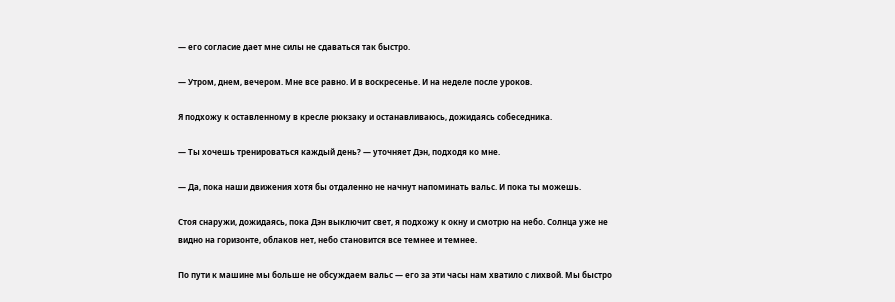— его согласие дает мне силы не сдаваться так быстро.

— Утром, днем, вечером. Мне все равно. И в воскресенье. И на неделе после уроков.

Я подхожу к оставленному в кресле рюкзаку и останавливаюсь, дожидаясь собеседника.

— Ты хочешь тренироваться каждый день? — уточняет Дэн, подходя ко мне.

— Да, пока наши движения хотя бы отдаленно не начнут напоминать вальс. И пока ты можешь.

Стоя снаружи, дожидаясь, пока Дэн выключит свет, я подхожу к окну и смотрю на небо. Солнца уже не видно на горизонте, облаков нет, небо становится все темнее и темнее.

По пути к машине мы больше не обсуждаем вальс — его за эти часы нам хватило с лихвой. Мы быстро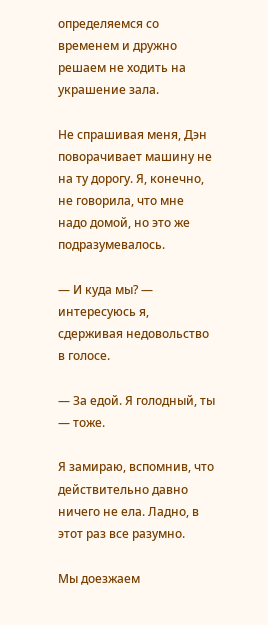определяемся со временем и дружно решаем не ходить на украшение зала.

Не спрашивая меня, Дэн поворачивает машину не на ту дорогу. Я, конечно, не говорила, что мне надо домой, но это же подразумевалось.

— И куда мы? — интересуюсь я, сдерживая недовольство в голосе.

— За едой. Я голодный, ты — тоже.

Я замираю, вспомнив, что действительно давно ничего не ела. Ладно, в этот раз все разумно.

Мы доезжаем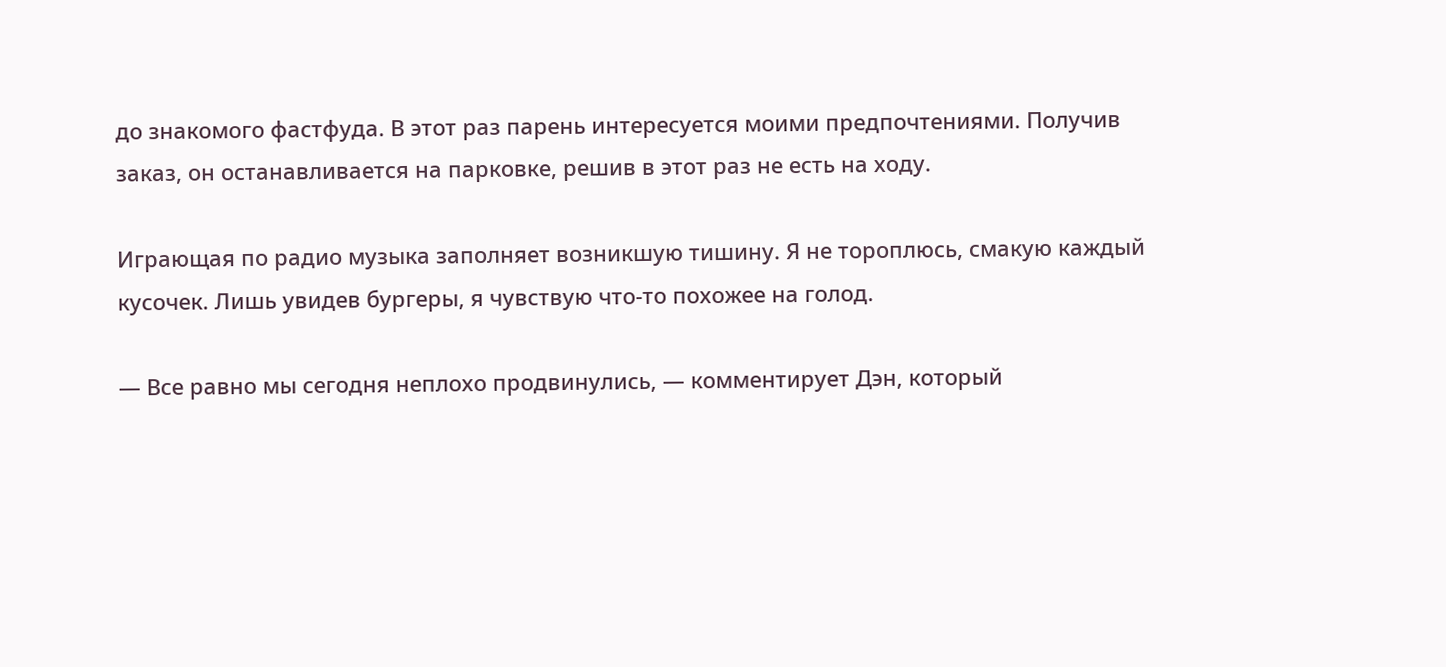до знакомого фастфуда. В этот раз парень интересуется моими предпочтениями. Получив заказ, он останавливается на парковке, решив в этот раз не есть на ходу.

Играющая по радио музыка заполняет возникшую тишину. Я не тороплюсь, смакую каждый кусочек. Лишь увидев бургеры, я чувствую что-то похожее на голод.

— Все равно мы сегодня неплохо продвинулись, — комментирует Дэн, который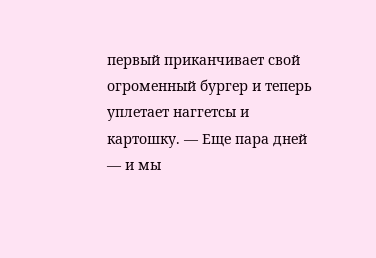первый приканчивает свой огроменный бургер и теперь уплетает наггетсы и картошку. — Еще пара дней — и мы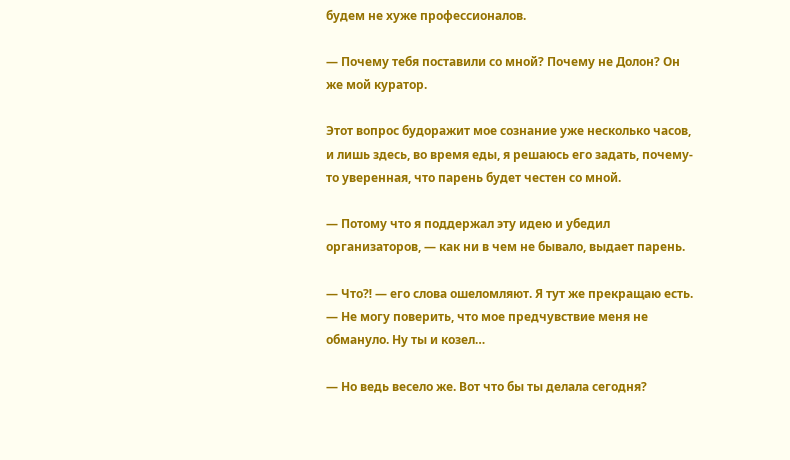будем не хуже профессионалов.

— Почему тебя поставили со мной? Почему не Долон? Он же мой куратор.

Этот вопрос будоражит мое сознание уже несколько часов, и лишь здесь, во время еды, я решаюсь его задать, почему-то уверенная, что парень будет честен со мной.

— Потому что я поддержал эту идею и убедил организаторов, — как ни в чем не бывало, выдает парень.

— Что⁈ — его слова ошеломляют. Я тут же прекращаю есть. — Не могу поверить, что мое предчувствие меня не обмануло. Ну ты и козел…

— Но ведь весело же. Вот что бы ты делала сегодня?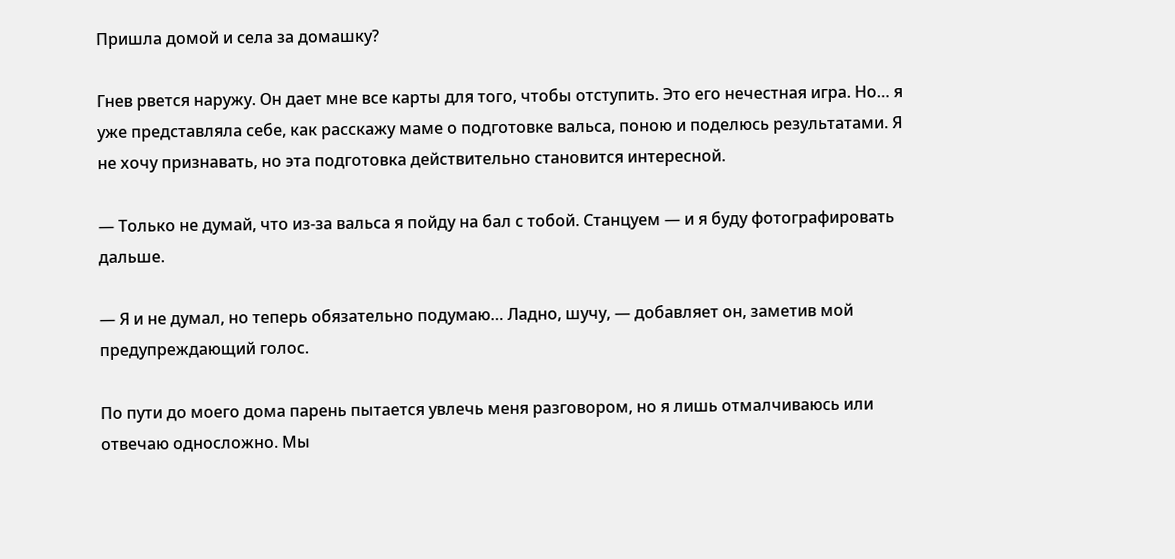Пришла домой и села за домашку?

Гнев рвется наружу. Он дает мне все карты для того, чтобы отступить. Это его нечестная игра. Но… я уже представляла себе, как расскажу маме о подготовке вальса, поною и поделюсь результатами. Я не хочу признавать, но эта подготовка действительно становится интересной.

— Только не думай, что из-за вальса я пойду на бал с тобой. Станцуем — и я буду фотографировать дальше.

— Я и не думал, но теперь обязательно подумаю… Ладно, шучу, — добавляет он, заметив мой предупреждающий голос.

По пути до моего дома парень пытается увлечь меня разговором, но я лишь отмалчиваюсь или отвечаю односложно. Мы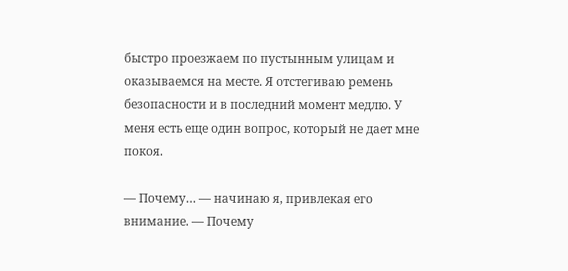быстро проезжаем по пустынным улицам и оказываемся на месте. Я отстегиваю ремень безопасности и в последний момент медлю. У меня есть еще один вопрос, который не дает мне покоя.

— Почему… — начинаю я, привлекая его внимание. — Почему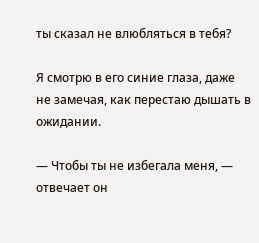ты сказал не влюбляться в тебя?

Я смотрю в его синие глаза, даже не замечая, как перестаю дышать в ожидании.

— Чтобы ты не избегала меня, — отвечает он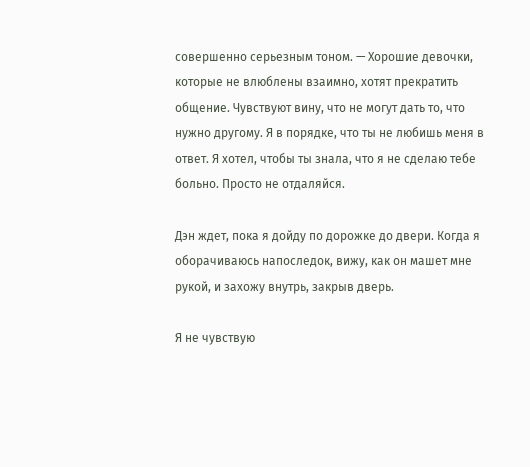совершенно серьезным тоном. — Хорошие девочки, которые не влюблены взаимно, хотят прекратить общение. Чувствуют вину, что не могут дать то, что нужно другому. Я в порядке, что ты не любишь меня в ответ. Я хотел, чтобы ты знала, что я не сделаю тебе больно. Просто не отдаляйся.

Дэн ждет, пока я дойду по дорожке до двери. Когда я оборачиваюсь напоследок, вижу, как он машет мне рукой, и захожу внутрь, закрыв дверь.

Я не чувствую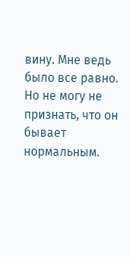вину. Мне ведь было все равно. Но не могу не признать, что он бывает нормальным.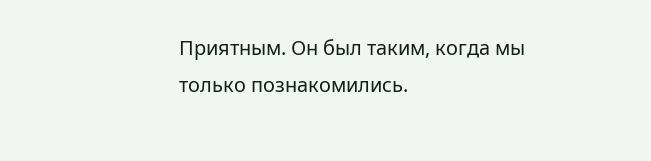Приятным. Он был таким, когда мы только познакомились.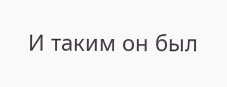И таким он был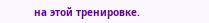на этой тренировке.